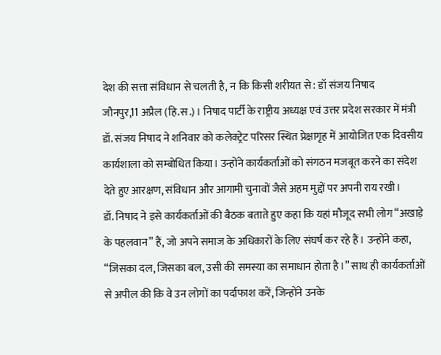देश की सत्ता संविधान से चलती है, न कि किसी शरीयत से: डॉ संजय निषाद
जौनपुर,11 अप्रैल (हि.स.)। निषाद पार्टी के राष्ट्रीय अध्यक्ष एवं उत्तर प्रदेश सरकार में मंत्री डॉ. संजय निषाद ने शनिवार को कलेक्ट्रेट परिसर स्थित प्रेक्षागृह में आयोजित एक दिवसीय कार्यशाला को सम्बोधित किया। उन्होंने कार्यकर्ताओं को संगठन मजबूत करने का संदेश देते हुए आरक्षण, संविधान और आगामी चुनावों जैसे अहम मुद्दों पर अपनी राय रखी।
डॉ. निषाद ने इसे कार्यकर्ताओं की बैठक बताते हुए कहा कि यहां मौजूद सभी लोग “अखाड़े के पहलवान” हैं, जो अपने समाज के अधिकारों के लिए संघर्ष कर रहे हैं। उन्होंने कहा, “जिसका दल, जिसका बल, उसी की समस्या का समाधान होता है।” साथ ही कार्यकर्ताओं से अपील की कि वे उन लोगों का पर्दाफाश करें, जिन्होंने उनके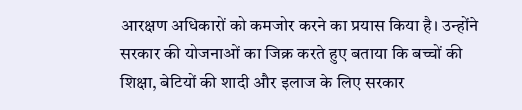आरक्षण अधिकारों को कमजोर करने का प्रयास किया है। उन्होंने सरकार की योजनाओं का जिक्र करते हुए बताया कि बच्चों की शिक्षा, बेटियों की शादी और इलाज के लिए सरकार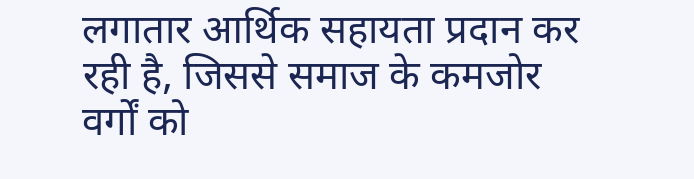लगातार आर्थिक सहायता प्रदान कर रही है, जिससे समाज के कमजोर वर्गों को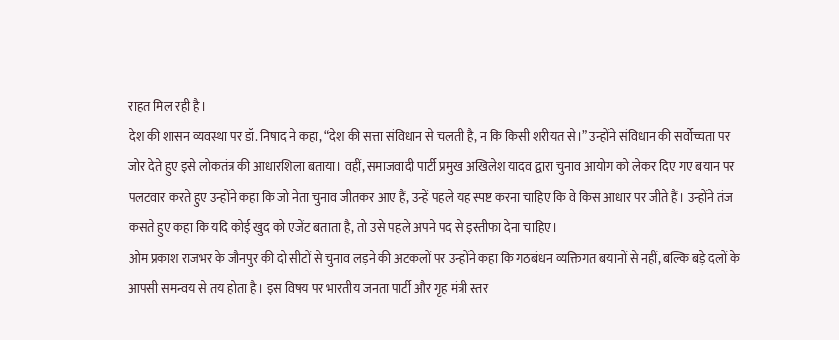राहत मिल रही है।
देश की शासन व्यवस्था पर डॉ. निषाद ने कहा, “देश की सत्ता संविधान से चलती है, न कि किसी शरीयत से।” उन्होंने संविधान की सर्वोच्चता पर जोर देते हुए इसे लोकतंत्र की आधारशिला बताया। वहीं, समाजवादी पार्टी प्रमुख अखिलेश यादव द्वारा चुनाव आयोग को लेकर दिए गए बयान पर पलटवार करते हुए उन्होंने कहा कि जो नेता चुनाव जीतकर आए हैं, उन्हें पहले यह स्पष्ट करना चाहिए कि वे किस आधार पर जीते हैं। उन्होंने तंज कसते हुए कहा कि यदि कोई खुद को एजेंट बताता है, तो उसे पहले अपने पद से इस्तीफा देना चाहिए।
ओम प्रकाश राजभर के जौनपुर की दो सीटों से चुनाव लड़ने की अटकलों पर उन्होंने कहा कि गठबंधन व्यक्तिगत बयानों से नहीं, बल्कि बड़े दलों के आपसी समन्वय से तय होता है। इस विषय पर भारतीय जनता पार्टी और गृह मंत्री स्तर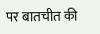पर बातचीत की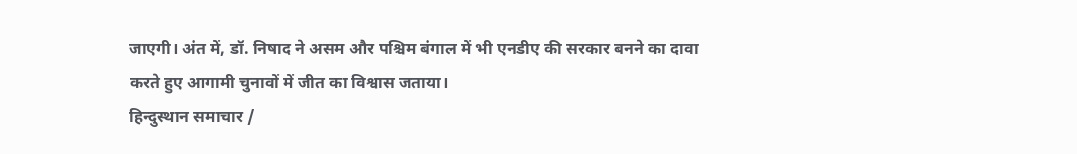जाएगी। अंत में, डॉ. निषाद ने असम और पश्चिम बंगाल में भी एनडीए की सरकार बनने का दावा करते हुए आगामी चुनावों में जीत का विश्वास जताया।
हिन्दुस्थान समाचार /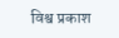विश्व प्रकाश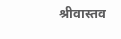श्रीवास्तव